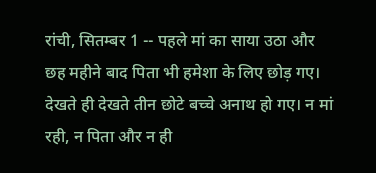रांची, सितम्बर 1 -- पहले मां का साया उठा और छह महीने बाद पिता भी हमेशा के लिए छोड़ गए। देखते ही देखते तीन छोटे बच्चे अनाथ हो गए। न मां रही, न पिता और न ही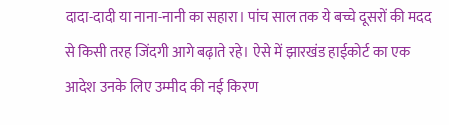दादा-दादी या नाना-नानी का सहारा। पांच साल तक ये बच्चे दूसरों की मदद से किसी तरह जिंदगी आगे बढ़ाते रहे। ऐसे में झारखंड हाईकोर्ट का एक आदेश उनके लिए उम्मीद की नई किरण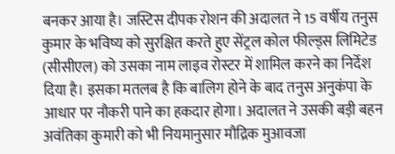बनकर आया है। जस्टिस दीपक रोशन की अदालत ने 15 वर्षीय तनुस कुमार के भविष्य को सुरक्षित करते हुए सेंट्रल कोल फील्ड्स लिमिटेड (सीसीएल) को उसका नाम लाइव रोस्टर में शामिल करने का निर्देश दिया है। इसका मतलब है कि बालिग होने के बाद तनुस अनुकंपा के आधार पर नौकरी पाने का हकदार होगा। अदालत ने उसकी बड़ी बहन अवंतिका कुमारी को भी नियमानुसार मौद्रिक मुआवजा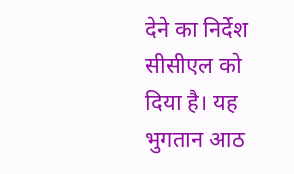देने का निर्देश सीसीएल को दिया है। यह भुगतान आठ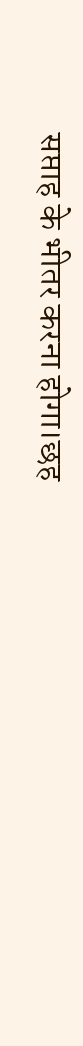सप्ताह के भीतर करना होगा।छह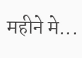महीने मे...